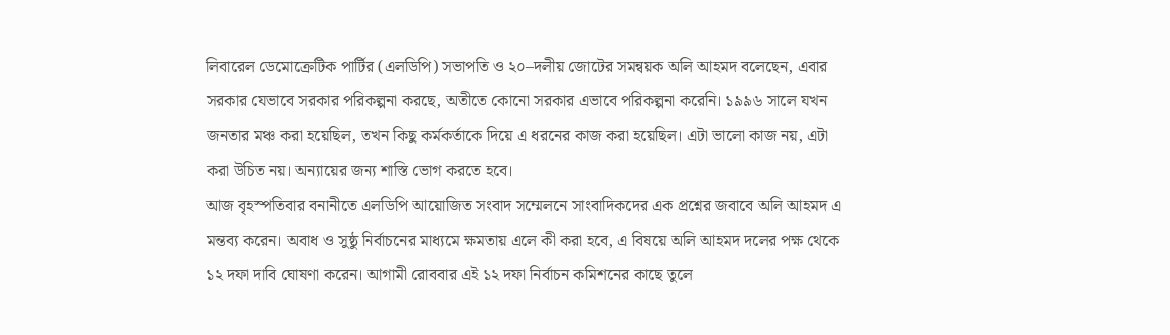লিবারেল ডেমোক্রেটিক পার্টির (এলডিপি) সভাপতি ও ২০–দলীয় জোটের সমন্বয়ক অলি আহমদ বলেছেন, এবার সরকার যেভাবে সরকার পরিকল্পনা করছে, অতীতে কোনো সরকার এভাবে পরিকল্পনা করেনি। ১৯৯৬ সালে যখন জনতার মঞ্চ করা হয়েছিল, তখন কিছু কর্মকর্তাকে দিয়ে এ ধরনের কাজ করা হয়েছিল। এটা ভালো কাজ নয়, এটা করা উচিত নয়। অন্যায়ের জন্য শাস্তি ভোগ করতে হবে।
আজ বৃহস্পতিবার বনানীতে এলডিপি আয়োজিত সংবাদ সম্মেলনে সাংবাদিকদের এক প্রশ্নের জবাবে অলি আহমদ এ মন্তব্য করেন। অবাধ ও সুষ্ঠু নির্বাচনের মাধ্যমে ক্ষমতায় এলে কী করা হবে, এ বিষয়ে অলি আহমদ দলের পক্ষ থেকে ১২ দফা দাবি ঘোষণা করেন। আগামী রোববার এই ১২ দফা নির্বাচন কমিশনের কাছে তুলে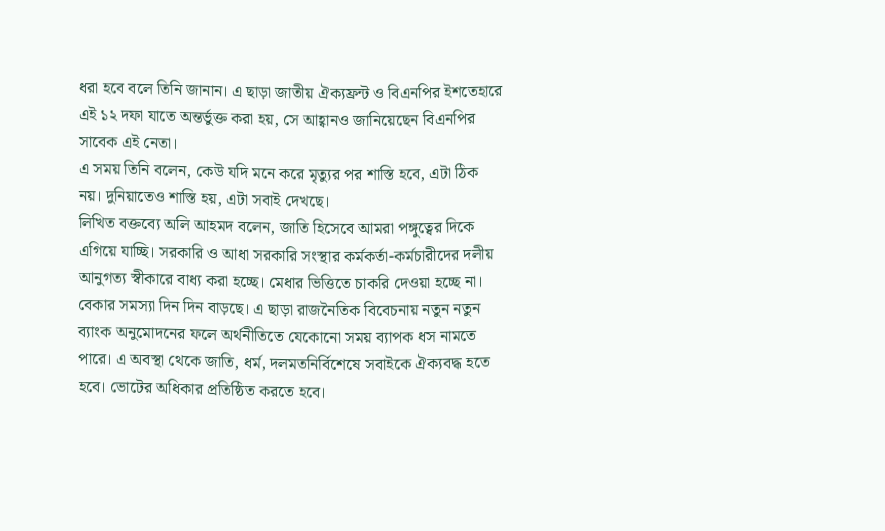ধরা হবে বলে তিনি জানান। এ ছাড়া জাতীয় ঐক্যফ্রন্ট ও বিএনপির ইশতেহারে এই ১২ দফা যাতে অন্তর্ভুক্ত করা হয়, সে আহ্বানও জানিয়েছেন বিএনপির সাবেক এই নেতা।
এ সময় তিনি বলেন, কেউ যদি মনে করে মৃত্যুর পর শাস্তি হবে, এটা ঠিক নয়। দুনিয়াতেও শাস্তি হয়, এটা সবাই দেখছে।
লিখিত বক্তব্যে অলি আহমদ বলেন, জাতি হিসেবে আমরা পঙ্গুত্বের দিকে এগিয়ে যাচ্ছি। সরকারি ও আধা সরকারি সংস্থার কর্মকর্তা-কর্মচারীদের দলীয় আনুগত্য স্বীকারে বাধ্য করা হচ্ছে। মেধার ভিত্তিতে চাকরি দেওয়া হচ্ছে না। বেকার সমস্যা দিন দিন বাড়ছে। এ ছাড়া রাজনৈতিক বিবেচনায় নতুন নতুন ব্যাংক অনুমোদনের ফলে অর্থনীতিতে যেকোনো সময় ব্যাপক ধস নামতে পারে। এ অবস্থা থেকে জাতি, ধর্ম, দলমতনির্বিশেষে সবাইকে ঐক্যবদ্ধ হতে হবে। ভোটের অধিকার প্রতিষ্ঠিত করতে হবে।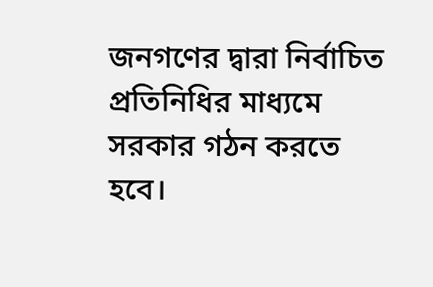জনগণের দ্বারা নির্বাচিত প্রতিনিধির মাধ্যমে সরকার গঠন করতে হবে।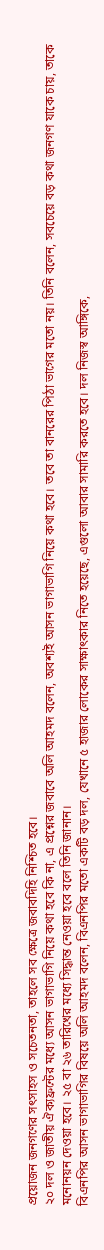প্রয়োজন জনগণের সৎসাহস ও সচেতনতা, তাহলে সব ক্ষেত্রে জবাবদিহি নিশ্চিত হবে।
২০ দল ও জাতীয় ঐক্যফ্রন্টের মধ্যে আসন ভাগাভাগি নিয়ে কথা হবে কি না, এ প্রশ্নের জবাবে অলি আহমদ বলেন, অবশ্যই আসন ভাগাভাগি নিয়ে কথা হবে। তবে তা বানরের পিঠা ভাগের মতো নয়। তিনি বলেন, সবচেয়ে বড় কথা জনগণ যাকে চায়, তাকে মনোনয়ন দেওয়া হবে। ২৫ বা ২৬ তারিখের মধ্যে সিদ্ধান্ত নেওয়া হবে বলে তিনি জানান।
বিএনপির আসন ভাগাভাগির বিষয়ে অলি আহমদ বলেন, বিএনপির মতো একটি বড় দল, যেখানে ৫ হাজার লোকের সাক্ষাৎকার নিতে হয়েছে, এগুলো আবার সামারি করতে হবে। দল নিজস্ব আঙ্গিকে,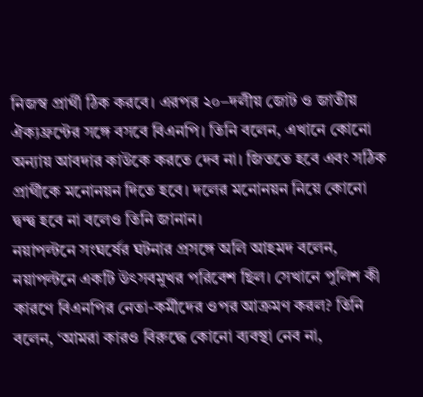নিজস্ব প্রার্থী ঠিক করবে। এরপর ২০–দলীয় জোট ও জাতীয় ঐক্যফ্রন্টের সঙ্গে বসবে বিএনপি। তিনি বলেন, এখানে কোনো অন্যায় আবদার কাউকে করতে দেব না। জিততে হবে এবং সঠিক প্রার্থীকে মনোনয়ন দিতে হবে। দলের মনোনয়ন নিয়ে কোনো দ্বন্দ্ব হবে না বলেও তিনি জানান।
নয়াপল্টনে সংঘর্ষের ঘটনার প্রসঙ্গে অলি আহমদ বলেন, নয়াপল্টনে একটি উৎসবমুখর পরিবেশ ছিল। সেখানে পুলিশ কী কারণে বিএনপির নেতা-কর্মীদের ওপর আক্রমণ করল? তিনি বলেন, ‘আমরা কারও বিরুদ্ধে কোনো ব্যবস্থা নেব না,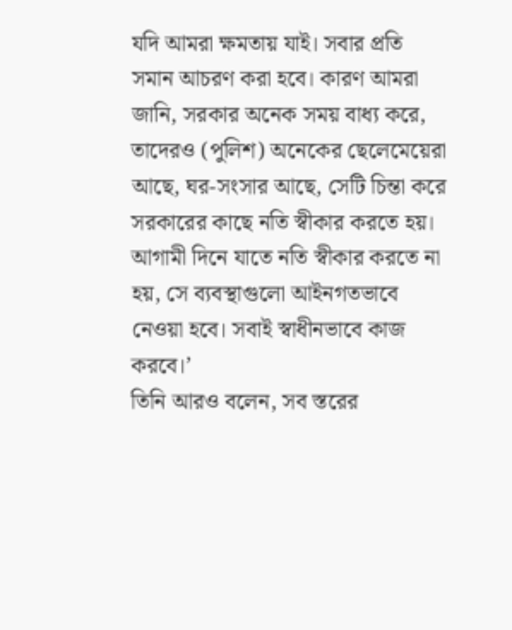যদি আমরা ক্ষমতায় যাই। সবার প্রতি সমান আচরণ করা হবে। কারণ আমরা জানি, সরকার অনেক সময় বাধ্য করে, তাদেরও (পুলিশ) অনেকের ছেলেমেয়েরা আছে, ঘর-সংসার আছে, সেটি চিন্তা করে সরকারের কাছে নতি স্বীকার করতে হয়। আগামী দিনে যাতে নতি স্বীকার করতে না হয়, সে ব্যবস্থাগুলো আইনগতভাবে নেওয়া হবে। সবাই স্বাধীনভাবে কাজ করবে।’
তিনি আরও বলেন, সব স্তরের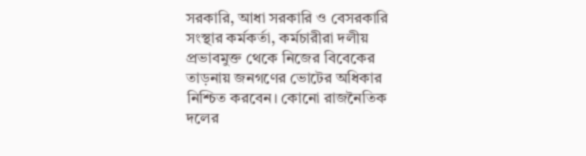সরকারি, আধা সরকারি ও বেসরকারি সংস্থার কর্মকর্তা, কর্মচারীরা দলীয় প্রভাবমুক্ত থেকে নিজের বিবেকের তাড়নায় জনগণের ভোটের অধিকার নিশ্চিত করবেন। কোনো রাজনৈতিক দলের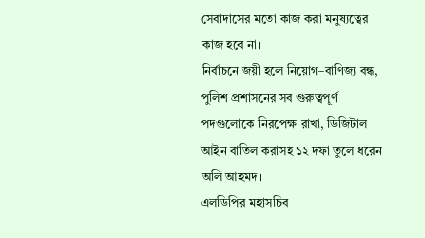সেবাদাসের মতো কাজ করা মনুষ্যত্বের কাজ হবে না।
নির্বাচনে জয়ী হলে নিয়োগ–বাণিজ্য বন্ধ, পুলিশ প্রশাসনের সব গুরুত্বপূর্ণ পদগুলোকে নিরপেক্ষ রাখা, ডিজিটাল আইন বাতিল করাসহ ১২ দফা তুলে ধরেন অলি আহমদ।
এলডিপির মহাসচিব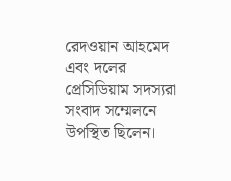রেদওয়ান আহমেদ এবং দলের প্রেসিডিয়াম সদস্যরা সংবাদ সম্মেলনে উপস্থিত ছিলেন।